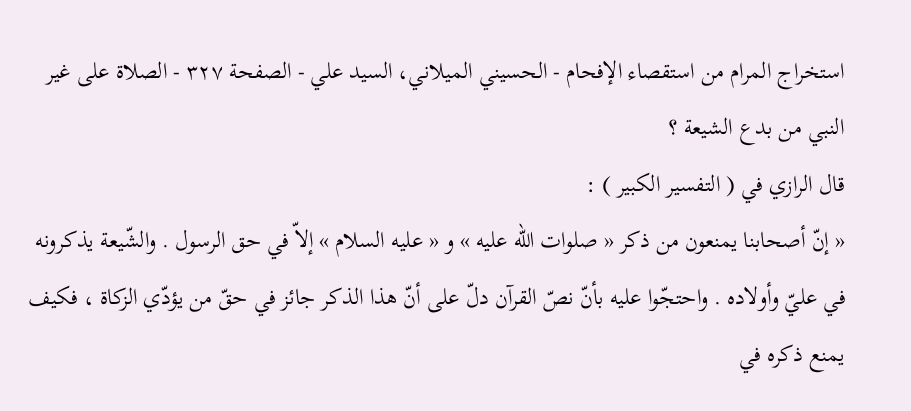استخراج المرام من استقصاء الإفحام - الحسيني الميلاني، السيد علي - الصفحة ٣٢٧ - الصلاة على غير النبي من بدع الشيعة ؟
قال الرازي في ( التفسير الكبير ) :
« إنّ أصحابنا يمنعون من ذكر « صلوات الله عليه » و « عليه السلام » إلاّ في حق الرسول . والشّيعة يذكرونه في عليّ وأولاده . واحتجّوا عليه بأنّ نصّ القرآن دلّ على أنّ هذا الذكر جائز في حقّ من يؤدّي الزكاة ، فكيف يمنع ذكره في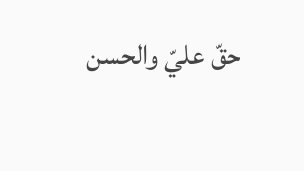حقّ عليّ والحسن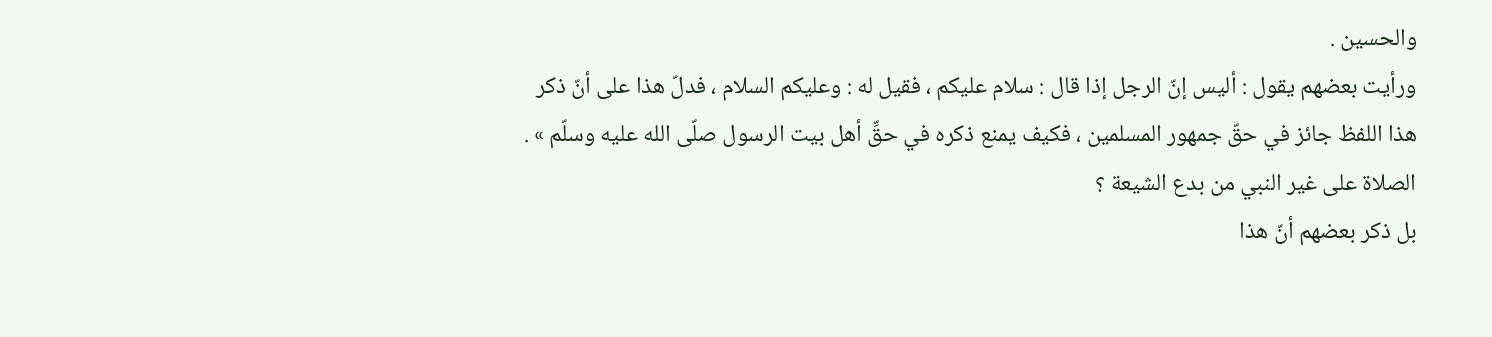والحسين .
ورأيت بعضهم يقول : أليس إنّ الرجل إذا قال : سلام عليكم ، فقيل له : وعليكم السلام ، فدلّ هذا على أنّ ذكر هذا اللفظ جائز في حقّ جمهور المسلمين ، فكيف يمنع ذكره في حقِّ أهل بيت الرسول صلّى الله عليه وسلّم » .
الصلاة على غير النبي من بدع الشيعة ؟
بل ذكر بعضهم أنّ هذا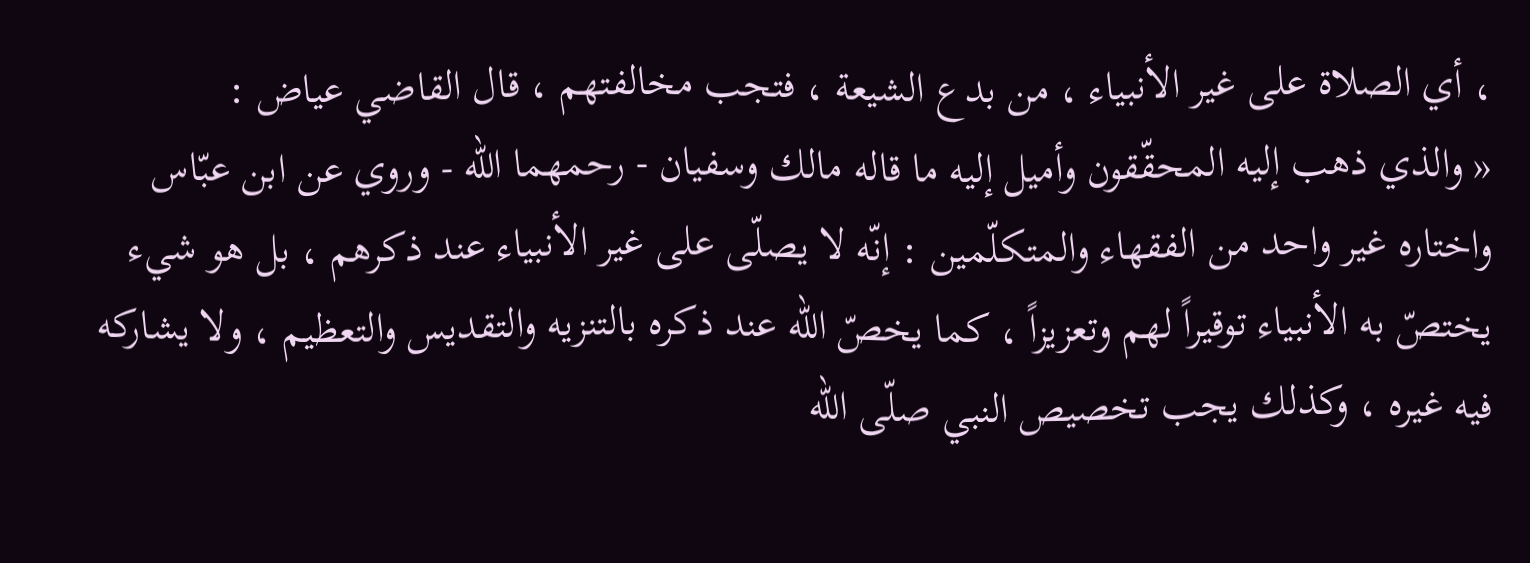، أي الصلاة على غير الأنبياء ، من بدع الشيعة ، فتجب مخالفتهم ، قال القاضي عياض :
« والذي ذهب إليه المحقّقون وأميل إليه ما قاله مالك وسفيان - رحمهما الله - وروي عن ابن عبّاس واختاره غير واحد من الفقهاء والمتكلّمين : إنّه لا يصلّى على غير الأنبياء عند ذكرهم ، بل هو شيء يختصّ به الأنبياء توقيراً لهم وتعزيزاً ، كما يخصّ الله عند ذكره بالتنزيه والتقديس والتعظيم ، ولا يشاركه فيه غيره ، وكذلك يجب تخصيص النبي صلّى الله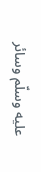عليه وسلّم وسائر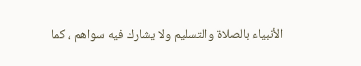الأنبياء بالصلاة والتسليم ولا يشارك فيه سواهم ، كما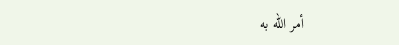أمر الله به